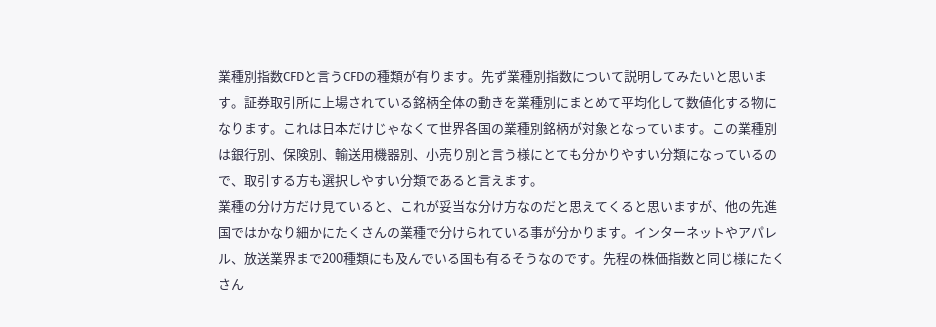業種別指数CFDと言うCFDの種類が有ります。先ず業種別指数について説明してみたいと思います。証券取引所に上場されている銘柄全体の動きを業種別にまとめて平均化して数値化する物になります。これは日本だけじゃなくて世界各国の業種別銘柄が対象となっています。この業種別は銀行別、保険別、輸送用機器別、小売り別と言う様にとても分かりやすい分類になっているので、取引する方も選択しやすい分類であると言えます。
業種の分け方だけ見ていると、これが妥当な分け方なのだと思えてくると思いますが、他の先進国ではかなり細かにたくさんの業種で分けられている事が分かります。インターネットやアパレル、放送業界まで200種類にも及んでいる国も有るそうなのです。先程の株価指数と同じ様にたくさん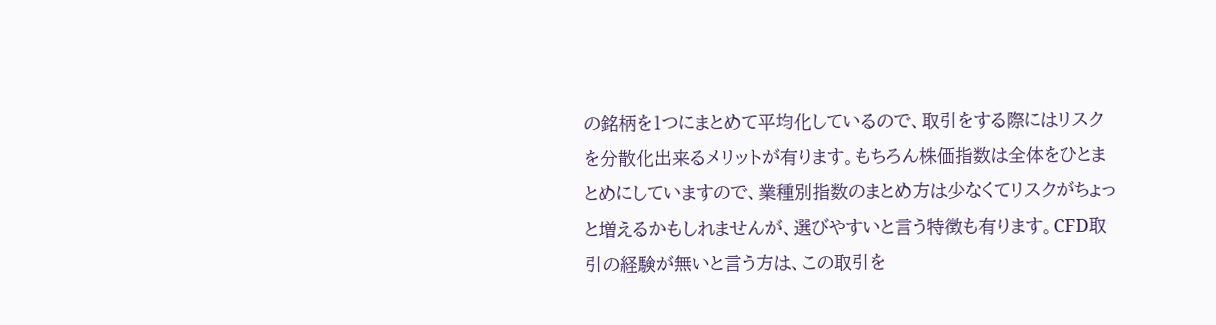の銘柄を1つにまとめて平均化しているので、取引をする際にはリスクを分散化出来るメリットが有ります。もちろん株価指数は全体をひとまとめにしていますので、業種別指数のまとめ方は少なくてリスクがちょっと増えるかもしれませんが、選びやすいと言う特徴も有ります。CFD取引の経験が無いと言う方は、この取引を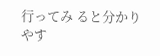行ってみ ると分かりやす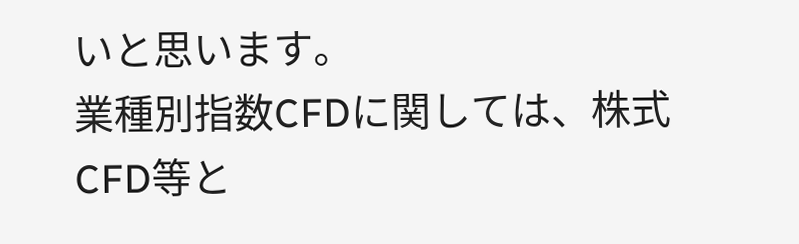いと思います。
業種別指数CFDに関しては、株式CFD等と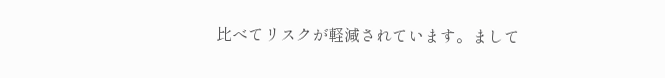比べてリスクが軽減されています。まして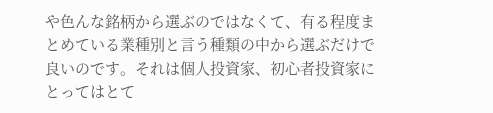や色んな銘柄から選ぶのではなくて、有る程度まとめている業種別と言う種類の中から選ぶだけで良いのです。それは個人投資家、初心者投資家にとってはとて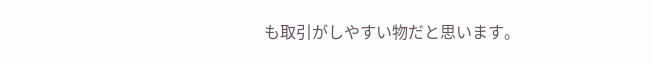も取引がしやすい物だと思います。